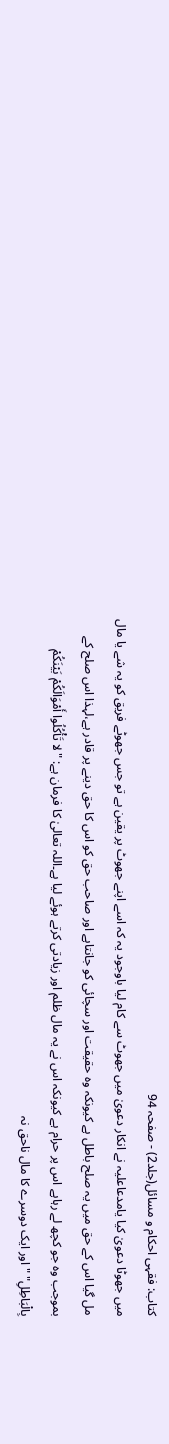کتاب: فقہی احکام و مسائل(جلد2) - صفحہ 94
میں جھوٹا دعویٰ کیا یامدعاعلیہ نے انکار دعویٰ میں جھوٹ سے کام لیا باوجود یہ کہ اسے اپنے جھوٹ پر یقین ہے تو جس جھوٹے فریق کو یہ شے یا مال مل گیا اس کے حق میں یہ صلح باطل ہے کیونکہ وہ حقیقت اور سچائی کو جانتاہے اور صاحب حق کو اس کا حق دینے پر قادر ہے،لہذا اس صلح کے بموجب وہ جو کچھ لے رہاہے اس پر حرام ہے کیونکہ اس نے یہ مال ظلم اور زیادتی کرتے ہوئے لیا ہے۔اللہ تعالیٰ کا فرمان ہے: "لا تَأْكُلُوا أَمْوَالَكُمْ بَيْنَكُمْ بِالْبَاطِلِ" "اور ایک دوسرے کا مال ناحق نہ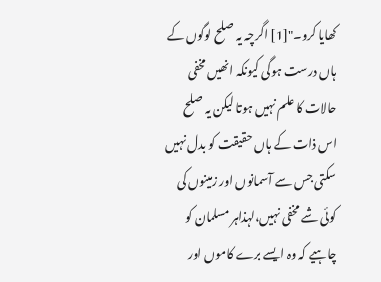کھایا کرو۔"[1] اگرچہ یہ صلح لوگوں کے ہاں درست ہوگی کیونکہ انھیں مخفی حالات کا علم نہیں ہوتا لیکن یہ صلح اس ذات کے ہاں حقیقت کو بدل نہیں سکتی جس سے آسمانوں اور زمینوں کی کوئی شے مخفی نہیں،لہذاہر مسلمان کو چاہیے کہ وہ ایسے برے کاموں اور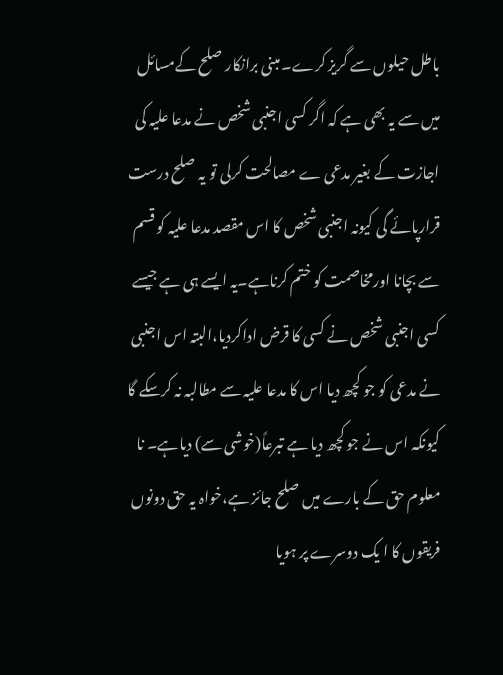باطل حیلوں سے گریز کرے۔ مبنی برانکار صلح کےمسائل میں سے یہ بھی ہے کہ اگر کسی اجنبی شخص نے مدعا علیہ کی اجازت کے بغیر مدعی ے مصالحت کرلی تو یہ صلح درست قرارپائے گی کیونہ اجنبی شخص کا اس مقصد مدعا علیہ کو قسم سے بچانا اورمخاصمت کو ختم کرناہے۔یہ ایسے ہی ہے جیسے کسی اجنبی شخص نے کسی کا قرض اداکردیا،البتہ اس اجنبی نے مدعی کو جو کچھ دیا اس کا مدعا علیہ سے مطالبہ نہ کرسکے گا کیونکہ اس نے جو کچھ دیا ہے تبرعاً(خوشی سے) دیاہے۔ نا معلوم حق کے بارے میں صلح جائز ہے،خواہ یہ حق دونوں فریقوں کا ا یک دوسرے پر ہویا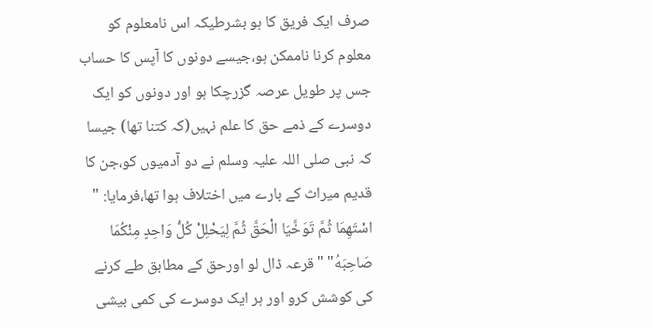صرف ایک فریق کا ہو بشرطیکہ اس نامعلوم کو معلوم کرنا ناممکن ہو،جیسے دونوں کا آپس کا حساب جس پر طویل عرصہ گزرچکا ہو اور دونوں کو ایک دوسرے کے ذمے حق کا علم نہیں(کہ کتنا تھا) جیسا کہ نبی صلی اللہ علیہ وسلم نے دو آدمیوں کو،جن کا قدیم میراث کے بارے میں اختلاف ہوا تھا،فرمایا: " اسْتَهِمَا ثُمَّ تَوَخَّيَا الْحَقَّ ثُمَّ لِيَحْلِلْ كُلُّ وَاحِدٍ مِنْكُمَا صَاحِبَهُ" "قرعہ ڈال لو اورحق کے مطابق طے کرنے کی کوشش کرو اور ہر ایک دوسرے کی کمی بیشی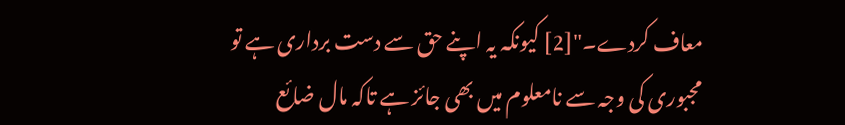معاف کردے۔"[2] کیونکہ یہ اپنے حق سے دست برداری ہے تو مجبوری کی وجہ سے نامعلوم میں بھی جائز ہے تاکہ مال ضائع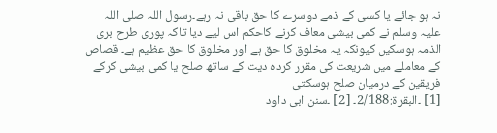نہ ہو جائے یا کسی کے ذمے دوسرے کا حق باقی نہ رہے۔رسول اللہ صلی اللہ علیہ وسلم نے کمی بیشی معاف کرنے کاحکم اس لیے دیا تاکہ پوری طرح بری الذمہ ہوسکیں کیونکہ یہ مخلوق کا حق ہے اور مخلوق کا حق عظیم ہے۔ قصاص کے معاملے میں شریعت کی مقرر کردہ دیت کے ساتھ صلح یا کمی بیشی کرکے فریقین کے درمیان صلح ہوسکتی
[1] ۔البقرۃ:2/188۔ [2] ۔سنن ابی داود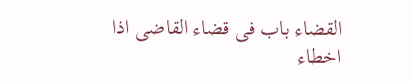القضاء باب فی قضاء القاضی اذا اخطاء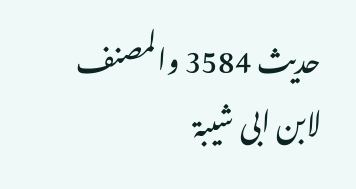حدیث 3584 والمصنف لابن ابی شیبۃ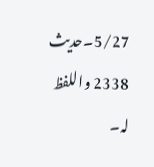5/27۔حدیث 2338 واللفظ لہ۔